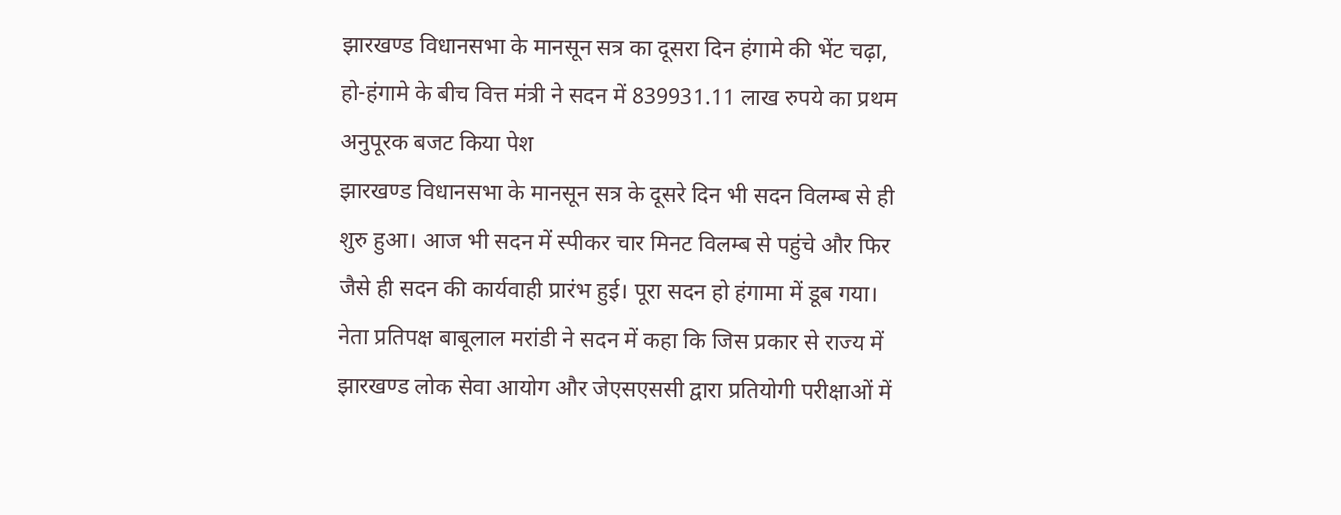झारखण्ड विधानसभा के मानसून सत्र का दूसरा दिन हंगामे की भेंट चढ़ा, हो-हंगामे के बीच वित्त मंत्री ने सदन में 839931.11 लाख रुपये का प्रथम अनुपूरक बजट किया पेश
झारखण्ड विधानसभा के मानसून सत्र के दूसरे दिन भी सदन विलम्ब से ही शुरु हुआ। आज भी सदन में स्पीकर चार मिनट विलम्ब से पहुंचे और फिर जैसे ही सदन की कार्यवाही प्रारंभ हुई। पूरा सदन हो हंगामा में डूब गया। नेता प्रतिपक्ष बाबूलाल मरांडी ने सदन में कहा कि जिस प्रकार से राज्य में झारखण्ड लोक सेवा आयोग और जेएसएससी द्वारा प्रतियोगी परीक्षाओं में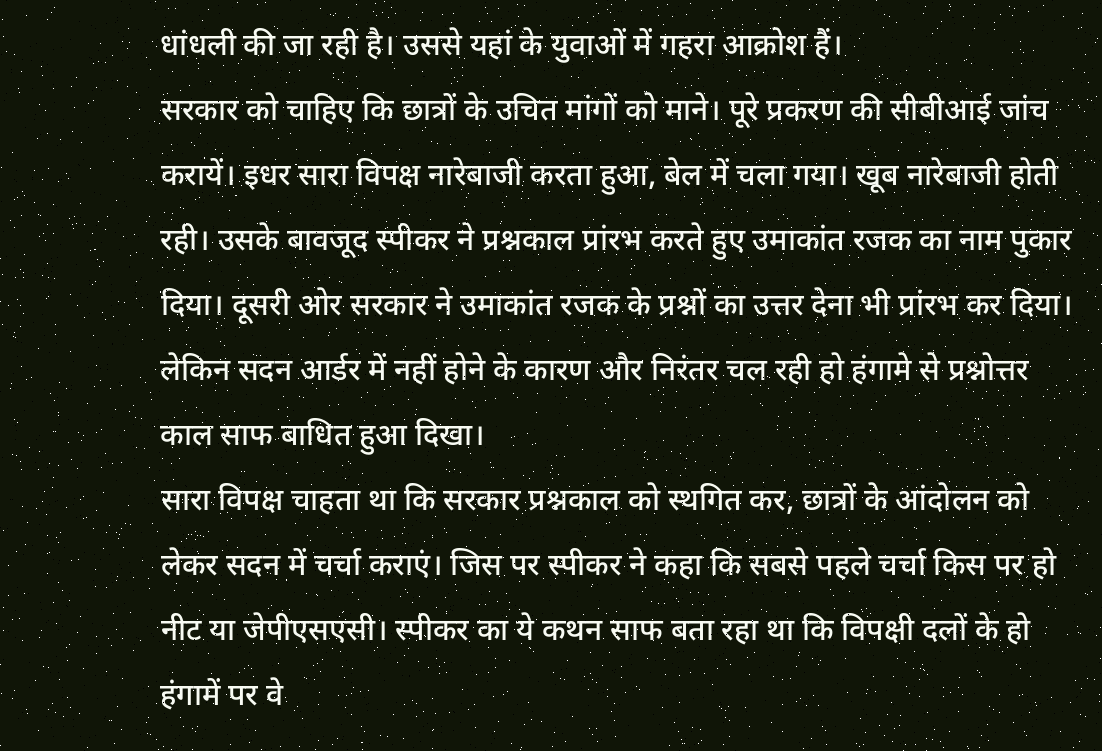धांधली की जा रही है। उससे यहां के युवाओं में गहरा आक्रोश हैं।
सरकार को चाहिए कि छात्रों के उचित मांगों को माने। पूरे प्रकरण की सीबीआई जांच करायें। इधर सारा विपक्ष नारेबाजी करता हुआ, बेल में चला गया। खूब नारेबाजी होती रही। उसके बावजूद स्पीकर ने प्रश्नकाल प्रांरभ करते हुए उमाकांत रजक का नाम पुकार दिया। दूसरी ओर सरकार ने उमाकांत रजक के प्रश्नों का उत्तर देना भी प्रांरभ कर दिया। लेकिन सदन आर्डर में नहीं होने के कारण और निरंतर चल रही हो हंगामे से प्रश्नोत्तर काल साफ बाधित हुआ दिखा।
सारा विपक्ष चाहता था कि सरकार प्रश्नकाल को स्थगित कर, छात्रों के आंदोलन को लेकर सदन में चर्चा कराएं। जिस पर स्पीकर ने कहा कि सबसे पहले चर्चा किस पर हो नीट या जेपीएसएसी। स्पीकर का ये कथन साफ बता रहा था कि विपक्षी दलों के हो हंगामें पर वे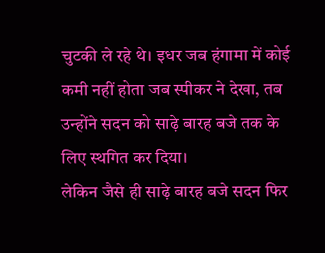चुटकी ले रहे थे। इधर जब हंगामा में कोई कमी नहीं होता जब स्पीकर ने देखा, तब उन्होंने सदन को साढ़े बारह बजे तक के लिए स्थगित कर दिया।
लेकिन जैसे ही साढ़े बारह बजे सदन फिर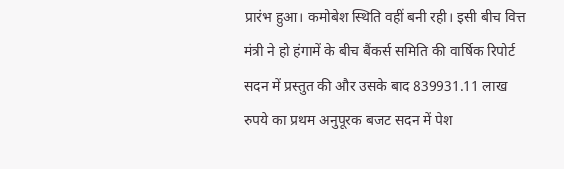प्रारंभ हुआ। कमोबेश स्थिति वहीं बनी रही। इसी बीच वित्त मंत्री ने हो हंगामें के बीच बैंकर्स समिति की वार्षिक रिपोर्ट सदन में प्रस्तुत की और उसके बाद 839931.11 लाख रुपये का प्रथम अनुपूरक बजट सदन में पेश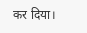कर दिया।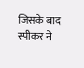जिसके बाद स्पीकर ने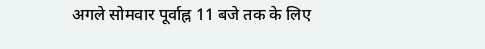अगले सोमवार पूर्वाह्न 11 बजे तक के लिए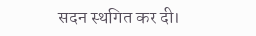सदन स्थगित कर दी।